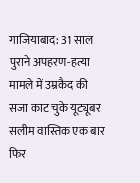गाजियाबाद: 31 साल पुराने अपहरण-हत्या मामले में उम्रकैद की सजा काट चुके यूट्यूबर सलीम वास्तिक एक बार फिर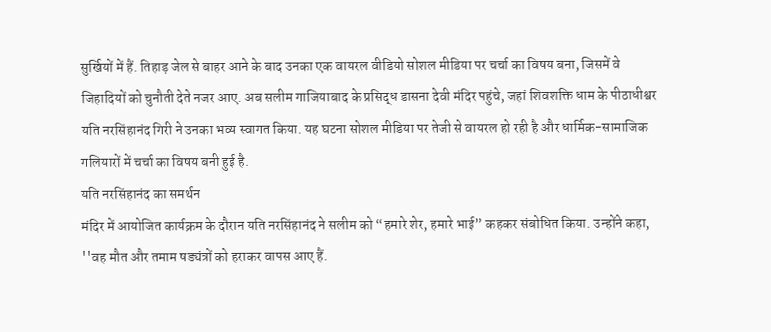सुर्खियों में हैं. तिहाड़ जेल से बाहर आने के बाद उनका एक वायरल वीडियो सोशल मीडिया पर चर्चा का विषय बना, जिसमें वे जिहादियों को चुनौती देते नजर आए. अब सलीम गाजियाबाद के प्रसिद्ध डासना देवी मंदिर पहुंचे, जहां शिवशक्ति धाम के पीठाधीश्वर यति नरसिंहानंद गिरी ने उनका भव्य स्वागत किया. यह घटना सोशल मीडिया पर तेजी से वायरल हो रही है और धार्मिक-सामाजिक गलियारों में चर्चा का विषय बनी हुई है.
यति नरसिंहानंद का समर्थन
मंदिर में आयोजित कार्यक्रम के दौरान यति नरसिंहानंद ने सलीम को “हमारे शेर, हमारे भाई” कहकर संबोधित किया. उन्होंने कहा, ''वह मौत और तमाम षड्यंत्रों को हराकर वापस आए हैं.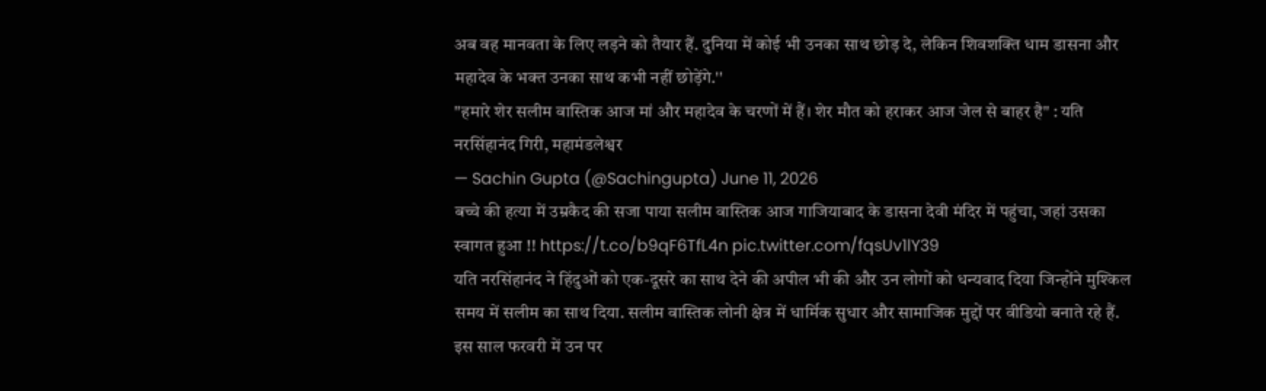अब वह मानवता के लिए लड़ने को तैयार हैं. दुनिया में कोई भी उनका साथ छोड़ दे, लेकिन शिवशक्ति धाम डासना और महादेव के भक्त उनका साथ कभी नहीं छोड़ेंगे.''
"हमारे शेर सलीम वास्तिक आज मां और महादेव के चरणों में हैं। शेर मौत को हराकर आज जेल से बाहर है" : यति नरसिंहानंद गिरी, महामंडलेश्वर
— Sachin Gupta (@Sachingupta) June 11, 2026
बच्चे की हत्या में उम्रकैद की सजा पाया सलीम वास्तिक आज गाजियाबाद के डासना देवी मंदिर में पहुंचा, जहां उसका स्वागत हुआ !! https://t.co/b9qF6TfL4n pic.twitter.com/fqsUv1lY39
यति नरसिंहानंद ने हिंदुओं को एक-दूसरे का साथ देने की अपील भी की और उन लोगों को धन्यवाद दिया जिन्होंने मुश्किल समय में सलीम का साथ दिया. सलीम वास्तिक लोनी क्षेत्र में धार्मिक सुधार और सामाजिक मुद्दों पर वीडियो बनाते रहे हैं. इस साल फरवरी में उन पर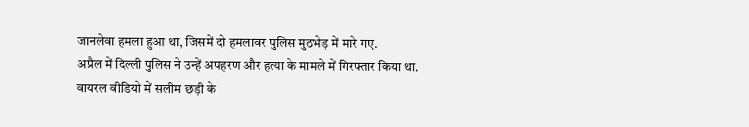जानलेवा हमला हुआ था, जिसमें दो हमलावर पुलिस मुठभेड़ में मारे गए.
अप्रैल में दिल्ली पुलिस ने उन्हें अपहरण और हत्या के मामले में गिरफ्तार किया था. वायरल वीडियो में सलीम छड़ी के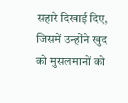सहारे दिखाई दिए, जिसमें उन्होंने खुद को मुसलमानों को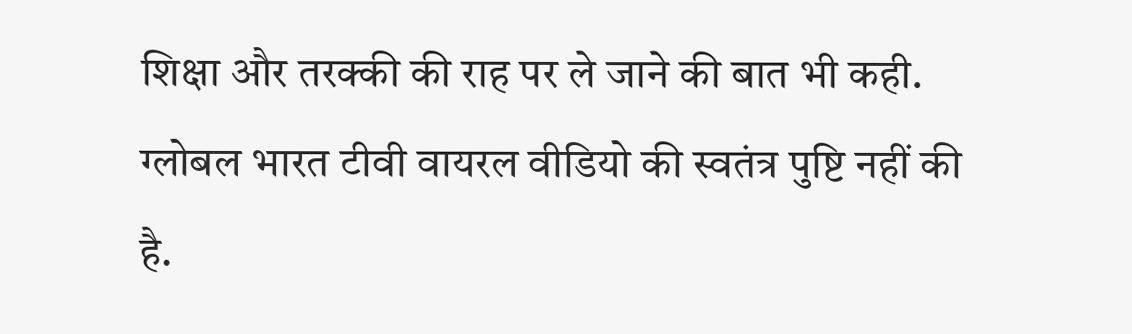शिक्षा और तरक्की की राह पर ले जाने की बात भी कही. ग्लोबल भारत टीवी वायरल वीडियो की स्वतंत्र पुष्टि नहीं की है.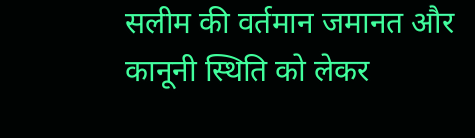सलीम की वर्तमान जमानत और कानूनी स्थिति को लेकर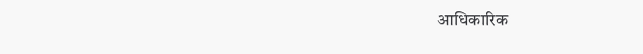आधिकारिक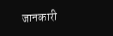जानकारी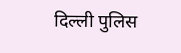दिल्ली पुलिस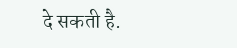दे सकती है.